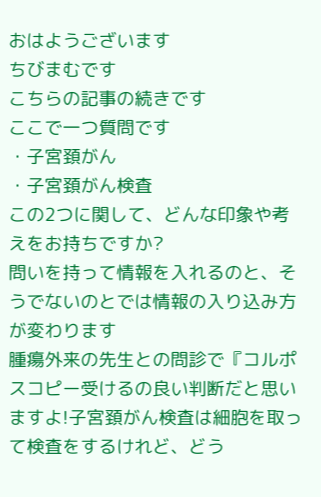おはようございます
ちびまむです
こちらの記事の続きです
ここで一つ質問です
・子宮頚がん
・子宮頚がん検査
この2つに関して、どんな印象や考えをお持ちですか?
問いを持って情報を入れるのと、そうでないのとでは情報の入り込み方が変わります
腫瘍外来の先生との問診で『コルポスコピー受けるの良い判断だと思いますよ!子宮頚がん検査は細胞を取って検査をするけれど、どう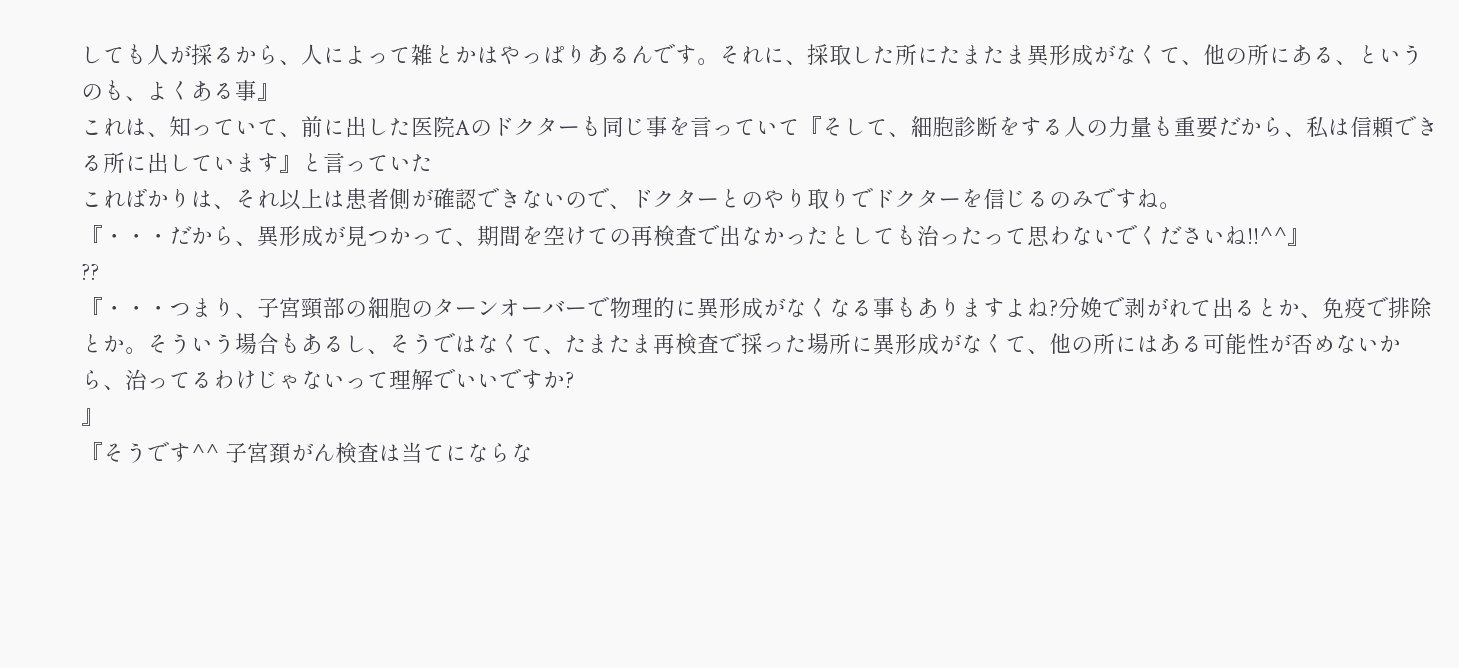しても人が採るから、人によって雑とかはやっぱりあるんです。それに、採取した所にたまたま異形成がなくて、他の所にある、というのも、よくある事』
これは、知っていて、前に出した医院Aのドクターも同じ事を言っていて『そして、細胞診断をする人の力量も重要だから、私は信頼できる所に出しています』と言っていた
こればかりは、それ以上は患者側が確認できないので、ドクターとのやり取りでドクターを信じるのみですね。
『・・・だから、異形成が見つかって、期間を空けての再検査で出なかったとしても治ったって思わないでくださいね!!^^』
??
『・・・つまり、子宮頸部の細胞のターンオーバーで物理的に異形成がなくなる事もありますよね?分娩で剥がれて出るとか、免疫で排除とか。そういう場合もあるし、そうではなくて、たまたま再検査で採った場所に異形成がなくて、他の所にはある可能性が否めないから、治ってるわけじゃないって理解でいいですか?
』
『そうです^^ 子宮頚がん検査は当てにならな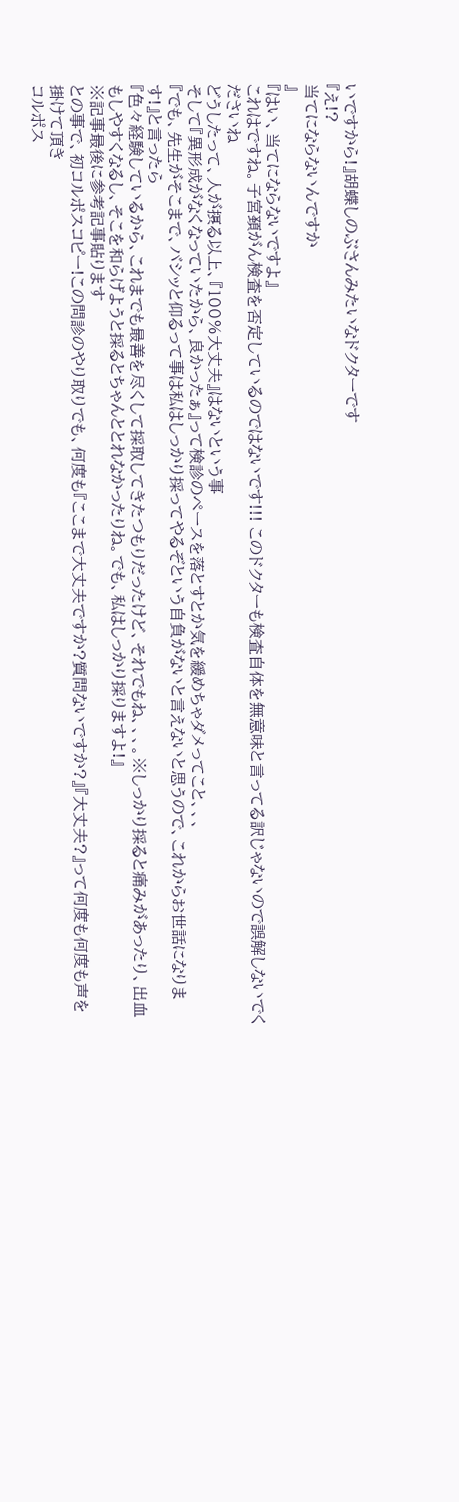いですから!』胡蝶しのぶさんみたいなドクターです
『え!?
当てにならないんですか
』
『はい、当てにならないですよ』
これはですね。子宮頚がん検査を否定しているのではないです!!! このドクターも検査自体を無意味と言ってる訳じゃないので誤解しないでくださいね
どうしたって、人が摂る以上、『100%大丈夫』はないという事
そして『異形成がなくなっていたから、良かったぁ』って検診のペースを落とすとか気を緩めちゃダメってこと、、、
『でも、先生がそこまで、バシッと仰るって事は私はしっかり採ってやるぞという自負がないと言えないと思うので、これからお世話になります!』と言ったら
『色々経験しているから、これまでも最善を尽くして採取してきたつもりだったけど、それでもね、、、。※しっかり採ると痛みがあったり、出血もしやすくなるし、そこを和らげようと採るとちゃんととれなかったりね。でも、私はしっかり採りますよ!』
※記事最後に参考記事貼ります
との事で、初コルポスコピー!この問診のやり取りでも、何度も『ここまで大丈夫ですか?質問ないですか?』『大丈夫?』って何度も何度も声を掛けて頂き
コルポス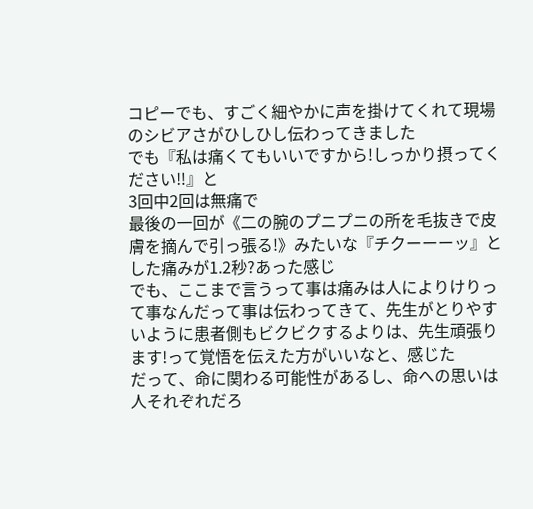コピーでも、すごく細やかに声を掛けてくれて現場のシビアさがひしひし伝わってきました
でも『私は痛くてもいいですから!しっかり摂ってください‼』と
3回中2回は無痛で
最後の一回が《二の腕のプニプニの所を毛抜きで皮膚を摘んで引っ張る!》みたいな『チクーーーッ』とした痛みが1.2秒?あった感じ
でも、ここまで言うって事は痛みは人によりけりって事なんだって事は伝わってきて、先生がとりやすいように患者側もビクビクするよりは、先生頑張ります!って覚悟を伝えた方がいいなと、感じた
だって、命に関わる可能性があるし、命への思いは人それぞれだろ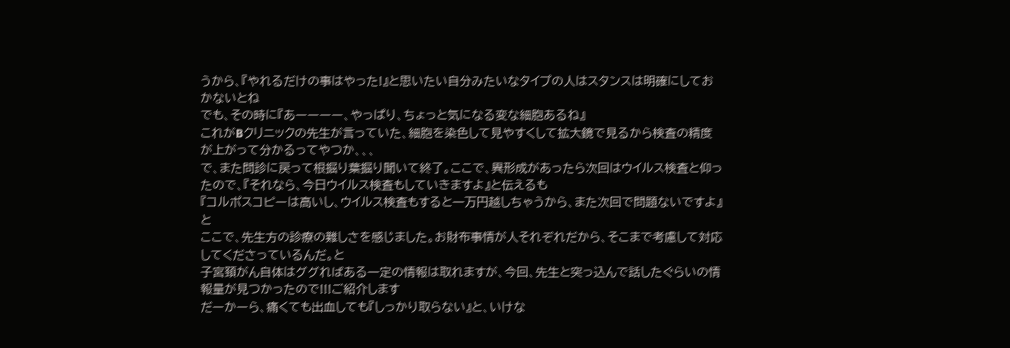うから、『やれるだけの事はやった!』と思いたい自分みたいなタイプの人はスタンスは明確にしておかないとね
でも、その時に『あーーーー、やっぱり、ちょっと気になる変な細胞あるね』
これがBクリニックの先生が言っていた、細胞を染色して見やすくして拡大鏡で見るから検査の精度が上がって分かるってやつか、、、
で、また問診に戻って根掘り葉掘り聞いて終了。ここで、異形成があったら次回はウイルス検査と仰ったので、『それなら、今日ウイルス検査もしていきますよ』と伝えるも
『コルポスコピーは高いし、ウイルス検査もすると一万円越しちゃうから、また次回で問題ないですよ』と
ここで、先生方の診療の難しさを感じました。お財布事情が人それぞれだから、そこまで考慮して対応してくださっているんだ。と
子宮頚がん自体はググればある一定の情報は取れますが、今回、先生と突っ込んで話したぐらいの情報量が見つかったので!!!ご紹介します
だーかーら、痛くても出血しても『しっかり取らない』と、いけな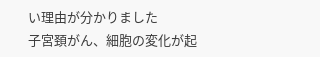い理由が分かりました
子宮頚がん、細胞の変化が起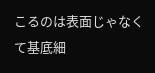こるのは表面じゃなくて基底細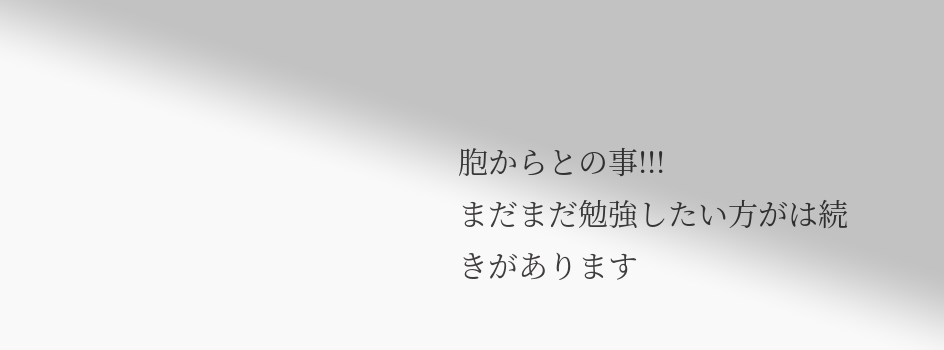胞からとの事!!!
まだまだ勉強したい方がは続きがあります